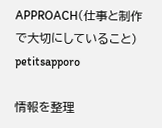APPROACH(仕事と制作で大切にしていること)
petitsapporo

情報を整理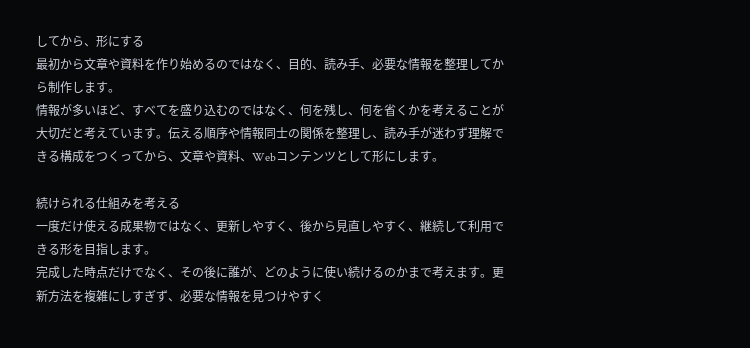してから、形にする
最初から文章や資料を作り始めるのではなく、目的、読み手、必要な情報を整理してから制作します。
情報が多いほど、すべてを盛り込むのではなく、何を残し、何を省くかを考えることが大切だと考えています。伝える順序や情報同士の関係を整理し、読み手が迷わず理解できる構成をつくってから、文章や資料、Webコンテンツとして形にします。

続けられる仕組みを考える
一度だけ使える成果物ではなく、更新しやすく、後から見直しやすく、継続して利用できる形を目指します。
完成した時点だけでなく、その後に誰が、どのように使い続けるのかまで考えます。更新方法を複雑にしすぎず、必要な情報を見つけやすく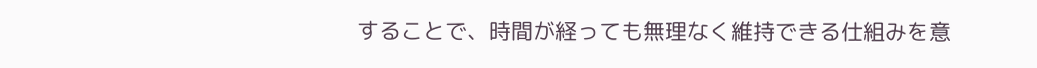することで、時間が経っても無理なく維持できる仕組みを意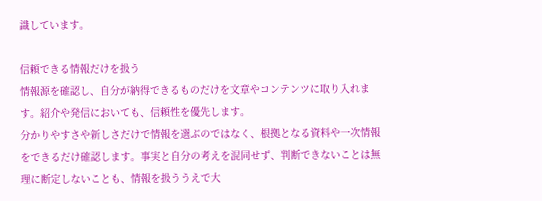識しています。

信頼できる情報だけを扱う
情報源を確認し、自分が納得できるものだけを文章やコンテンツに取り入れます。紹介や発信においても、信頼性を優先します。
分かりやすさや新しさだけで情報を選ぶのではなく、根拠となる資料や一次情報をできるだけ確認します。事実と自分の考えを混同せず、判断できないことは無理に断定しないことも、情報を扱ううえで大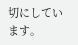切にしています。